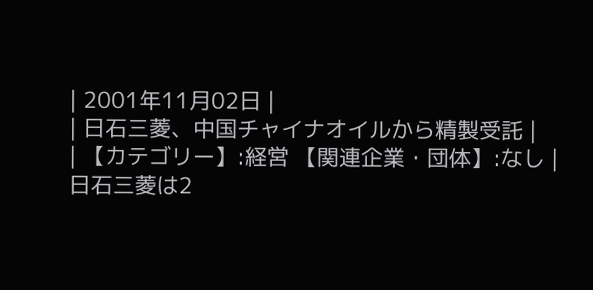| 2001年11月02日 |
| 日石三菱、中国チャイナオイルから精製受託 |
| 【カテゴリー】:経営 【関連企業・団体】:なし |
日石三菱は2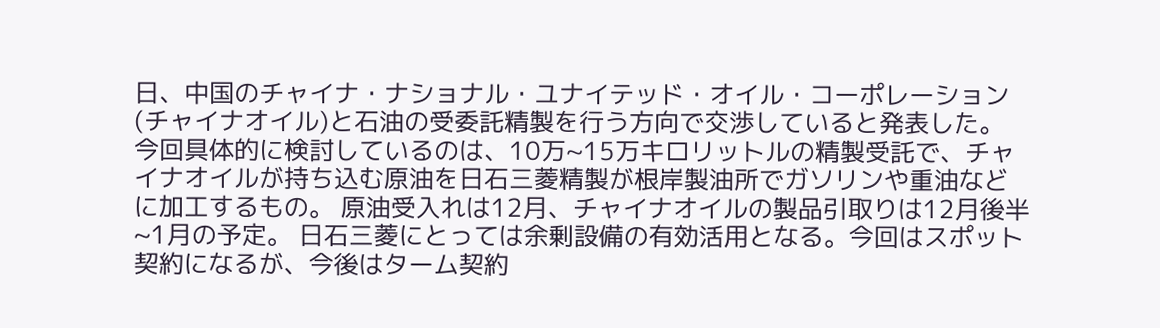日、中国のチャイナ・ナショナル・ユナイテッド・オイル・コーポレーション(チャイナオイル)と石油の受委託精製を行う方向で交渉していると発表した。 今回具体的に検討しているのは、10万~15万キロリットルの精製受託で、チャイナオイルが持ち込む原油を日石三菱精製が根岸製油所でガソリンや重油などに加工するもの。 原油受入れは12月、チャイナオイルの製品引取りは12月後半~1月の予定。 日石三菱にとっては余剰設備の有効活用となる。今回はスポット契約になるが、今後はターム契約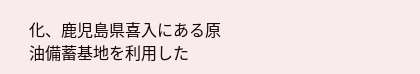化、鹿児島県喜入にある原油備蓄基地を利用した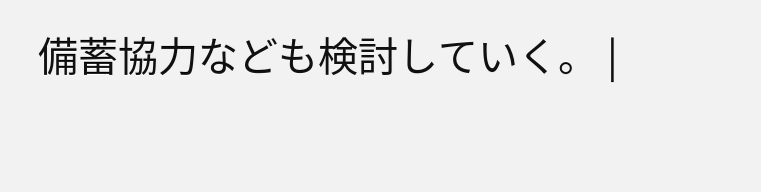備蓄協力なども検討していく。 |